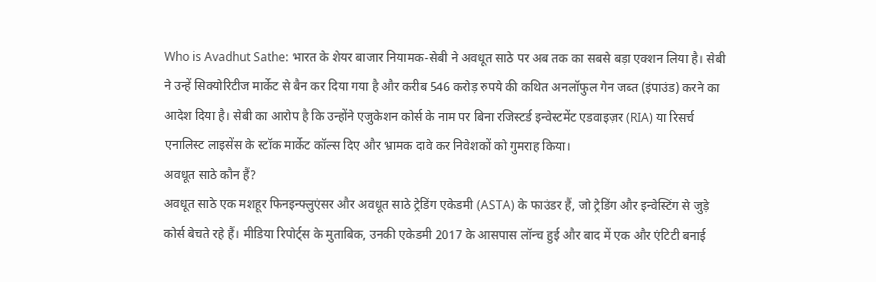Who is Avadhut Sathe: भारत के शेयर बाजार नियामक-सेबी ने अवधूत साठे पर अब तक का सबसे बड़ा एक्शन लिया है। सेबी ने उन्हें सिक्योरिटीज मार्केट से बैन कर दिया गया है और करीब 546 करोड़ रुपये की कथित अनलॉफुल गेन जब्त (इंपाउंड) करने का आदेश दिया है। सेबी का आरोप है कि उन्होंने एजुकेशन कोर्स के नाम पर बिना रजिस्टर्ड इन्वेस्टमेंट एडवाइज़र (RIA) या रिसर्च एनालिस्ट लाइसेंस के स्टॉक मार्केट कॉल्स दिए और भ्रामक दावे कर निवेशकों को गुमराह किया।
अवधूत साठे कौन हैं?
अवधूत साठे एक मशहूर फिनइन्फ्लुएंसर और अवधूत साठे ट्रेडिंग एकेडमी (ASTA) के फाउंडर हैं, जो ट्रेडिंग और इन्वेस्टिंग से जुड़े कोर्स बेचते रहे हैं। मीडिया रिपोर्ट्स के मुताबिक, उनकी एकेडमी 2017 के आसपास लॉन्च हुई और बाद में एक और एंटिटी बनाई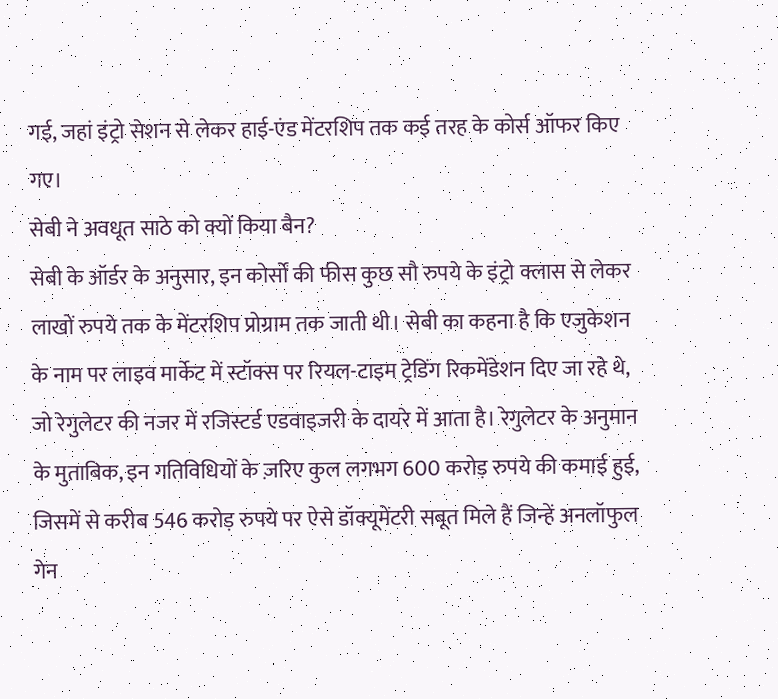गई, जहां इंट्रो सेशन से लेकर हाई-एंड मेंटरशिप तक कई तरह के कोर्स ऑफर किए गए।
सेबी ने अवधूत साठे को क्यों किया बैन?
सेबी के ऑर्डर के अनुसार, इन कोर्सों की फीस कुछ सौ रुपये के इंट्रो क्लास से लेकर लाखों रुपये तक के मेंटरशिप प्रोग्राम तक जाती थी। सेबी का कहना है कि एजुकेशन के नाम पर लाइव मार्केट में स्टॉक्स पर रियल-टाइम ट्रेडिंग रिकमेंडेशन दिए जा रहे थे, जो रेगुलेटर की नजर में रजिस्टर्ड एडवाइजरी के दायरे में आता है। रेगुलेटर के अनुमान के मुताबिक, इन गतिविधियों के ज़रिए कुल लगभग 600 करोड़ रुपये की कमाई हुई, जिसमें से करीब 546 करोड़ रुपये पर ऐसे डॉक्यूमेंटरी सबूत मिले हैं जिन्हें अनलॉफुल गेन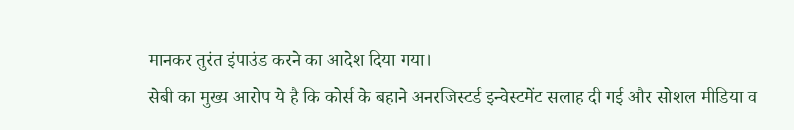मानकर तुरंत इंपाउंड करने का आदेश दिया गया।
सेबी का मुख्य आरोप ये है कि कोर्स के बहाने अनरजिस्टर्ड इन्वेस्टमेंट सलाह दी गई और सोशल मीडिया व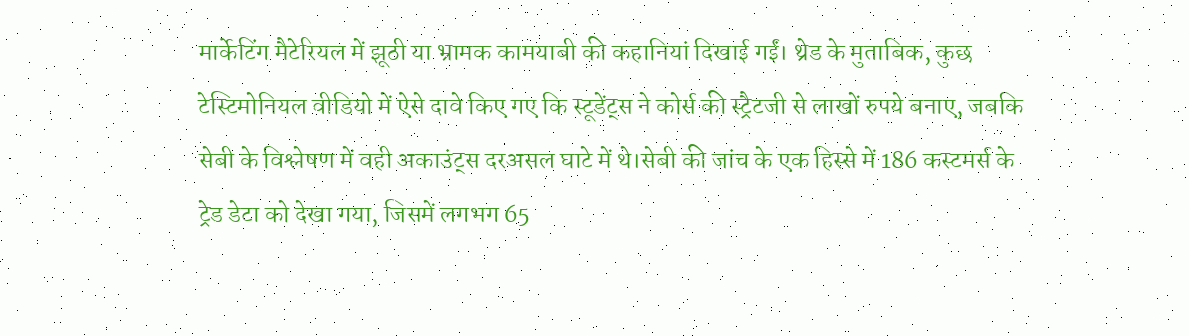मार्केटिंग मैटेरियल में झूठी या भ्रामक कामयाबी की कहानियां दिखाई गईं। थ्रेड के मुताबिक, कुछ टेस्टिमोनियल वीडियो में ऐसे दावे किए गए कि स्टूडेंट्स ने कोर्स की स्ट्रैटजी से लाखों रुपये बनाए, जबकि सेबी के विश्लेषण में वही अकाउंट्स दरअसल घाटे में थे।सेबी की जांच के एक हिस्से में 186 कस्टमर्स के ट्रेड डेटा को देखा गया, जिसमें लगभग 65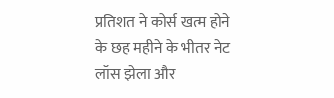प्रतिशत ने कोर्स खत्म होने के छह महीने के भीतर नेट लॉस झेला और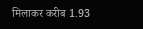मिलाकर करीब 1.93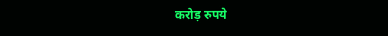करोड़ रुपये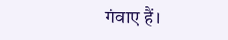गंवाए हैं।